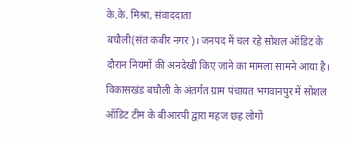के.के. मिश्रा, संवाददाता
बघौली(संत कबीर नगर)। जनपद में चल रहे सोशल ऑडिट के दौरान नियमों की अनदेखी किए जाने का मामला सामने आया है। विकासखंड बघौली के अंतर्गत ग्राम पंचायत भगवानपुर में सोशल ऑडिट टीम के बीआरपी द्वारा महज छह लोगों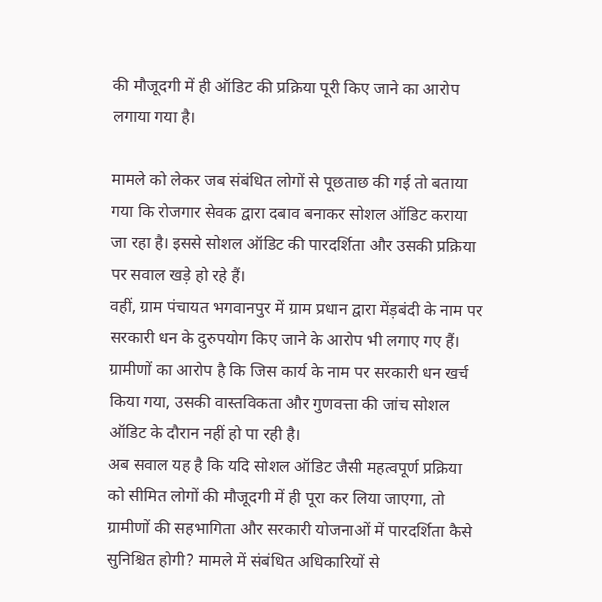की मौजूदगी में ही ऑडिट की प्रक्रिया पूरी किए जाने का आरोप लगाया गया है।

मामले को लेकर जब संबंधित लोगों से पूछताछ की गई तो बताया गया कि रोजगार सेवक द्वारा दबाव बनाकर सोशल ऑडिट कराया जा रहा है। इससे सोशल ऑडिट की पारदर्शिता और उसकी प्रक्रिया पर सवाल खड़े हो रहे हैं।
वहीं, ग्राम पंचायत भगवानपुर में ग्राम प्रधान द्वारा मेंड़बंदी के नाम पर सरकारी धन के दुरुपयोग किए जाने के आरोप भी लगाए गए हैं। ग्रामीणों का आरोप है कि जिस कार्य के नाम पर सरकारी धन खर्च किया गया, उसकी वास्तविकता और गुणवत्ता की जांच सोशल ऑडिट के दौरान नहीं हो पा रही है।
अब सवाल यह है कि यदि सोशल ऑडिट जैसी महत्वपूर्ण प्रक्रिया को सीमित लोगों की मौजूदगी में ही पूरा कर लिया जाएगा, तो ग्रामीणों की सहभागिता और सरकारी योजनाओं में पारदर्शिता कैसे सुनिश्चित होगी? मामले में संबंधित अधिकारियों से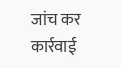जांच कर कार्रवाई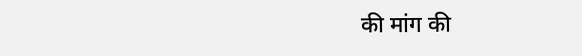की मांग की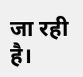जा रही है।